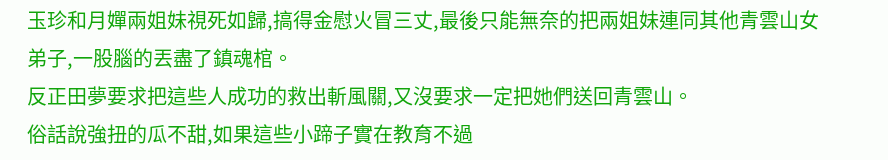玉珍和月嬋兩姐妹視死如歸,搞得金慰火冒三丈,最後只能無奈的把兩姐妹連同其他青雲山女弟子,一股腦的丟盡了鎮魂棺。
反正田夢要求把這些人成功的救出斬風關,又沒要求一定把她們送回青雲山。
俗話說強扭的瓜不甜,如果這些小蹄子實在教育不過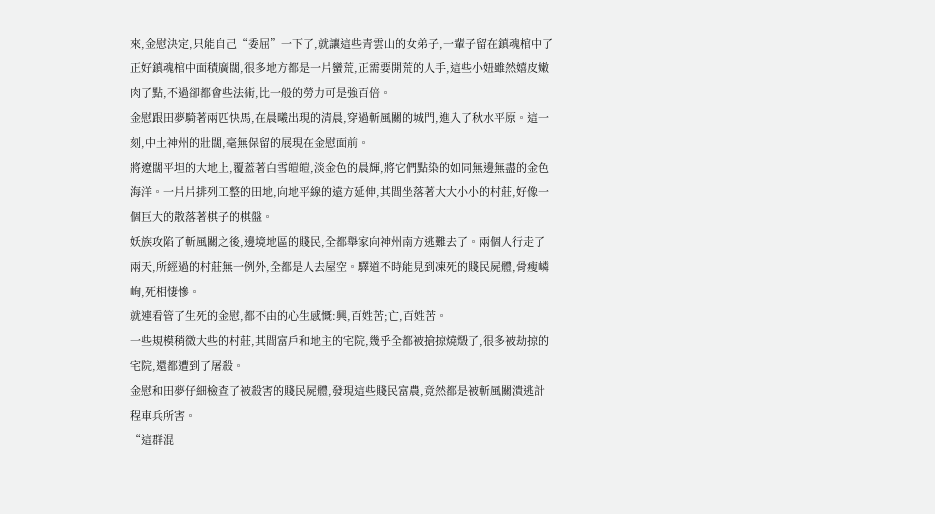來,金慰決定,只能自己“委屈”一下了,就讓這些青雲山的女弟子,一輩子留在鎮魂棺中了
正好鎮魂棺中面積廣闊,很多地方都是一片蠻荒,正需要開荒的人手,這些小妞雖然嬉皮嫩肉了點,不過卻都會些法術,比一般的勞力可是強百倍。
金慰跟田夢騎著兩匹快馬,在晨曦出現的清晨,穿過斬風關的城門,進入了秋水平原。這一刻,中土神州的壯闊,毫無保留的展現在金慰面前。
將遼闊平坦的大地上,覆蓋著白雪皚皚,淡金色的晨輝,將它們點染的如同無邊無盡的金色海洋。一片片排列工整的田地,向地平線的遠方延伸,其間坐落著大大小小的村莊,好像一個巨大的散落著棋子的棋盤。
妖族攻陷了斬風關之後,邊境地區的賤民,全都舉家向神州南方逃難去了。兩個人行走了兩天,所經過的村莊無一例外,全都是人去屋空。驛道不時能見到凍死的賤民屍體,骨瘦嶙峋,死相悽慘。
就連看管了生死的金慰,都不由的心生感慨:興,百姓苦;亡,百姓苦。
一些規模稍微大些的村莊,其間富戶和地主的宅院,幾乎全都被搶掠燒燬了,很多被劫掠的宅院,還都遭到了屠殺。
金慰和田夢仔細檢查了被殺害的賤民屍體,發現這些賤民富農,竟然都是被斬風關潰逃計程車兵所害。
“這群混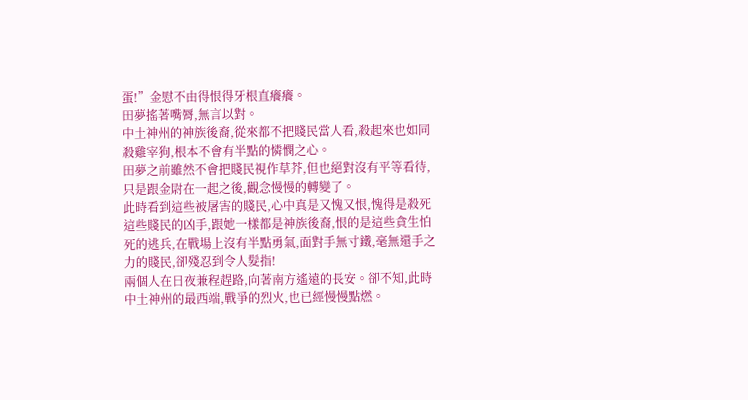蛋!”金慰不由得恨得牙根直癢癢。
田夢搖著嘴脣,無言以對。
中土神州的神族後裔,從來都不把賤民當人看,殺起來也如同殺雞宰狗,根本不會有半點的憐憫之心。
田夢之前雖然不會把賤民視作草芥,但也絕對沒有平等看待,只是跟金尉在一起之後,觀念慢慢的轉變了。
此時看到這些被屠害的賤民,心中真是又愧又恨,愧得是殺死這些賤民的凶手,跟她一樣都是神族後裔,恨的是這些貪生怕死的逃兵,在戰場上沒有半點勇氣,面對手無寸鐵,毫無還手之力的賤民,卻殘忍到令人髮指!
兩個人在日夜兼程趕路,向著南方遙遠的長安。卻不知,此時中土神州的最西端,戰爭的烈火,也已經慢慢點燃。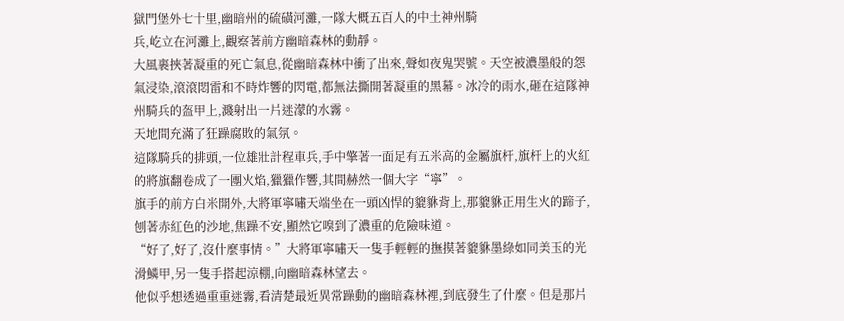獄門堡外七十里,幽暗州的硫磺河灘,一隊大概五百人的中土神州騎
兵,屹立在河灘上,觀察著前方幽暗森林的動靜。
大風裹挾著凝重的死亡氣息,從幽暗森林中衝了出來,聲如夜鬼哭號。天空被濃墨般的怨氣浸染,滾滾悶雷和不時炸響的閃電,都無法撕開著凝重的黑幕。冰冷的雨水,砸在這隊神州騎兵的盔甲上,濺射出一片迷濛的水霧。
天地間充滿了狂躁腐敗的氣氛。
這隊騎兵的排頭,一位雄壯計程車兵,手中擎著一面足有五米高的金屬旗杆,旗杆上的火紅的將旗翻卷成了一團火焰,獵獵作響,其間赫然一個大字“寧”。
旗手的前方白米開外,大將軍寧嘯天端坐在一頭凶悍的貔貅背上,那貔貅正用生火的蹄子,刨著赤紅色的沙地,焦躁不安,顯然它嗅到了濃重的危險味道。
“好了,好了,沒什麼事情。”大將軍寧嘯天一隻手輕輕的撫摸著貔貅墨綠如同美玉的光滑鱗甲,另一隻手搭起涼棚,向幽暗森林望去。
他似乎想透過重重迷霧,看清楚最近異常躁動的幽暗森林裡,到底發生了什麼。但是那片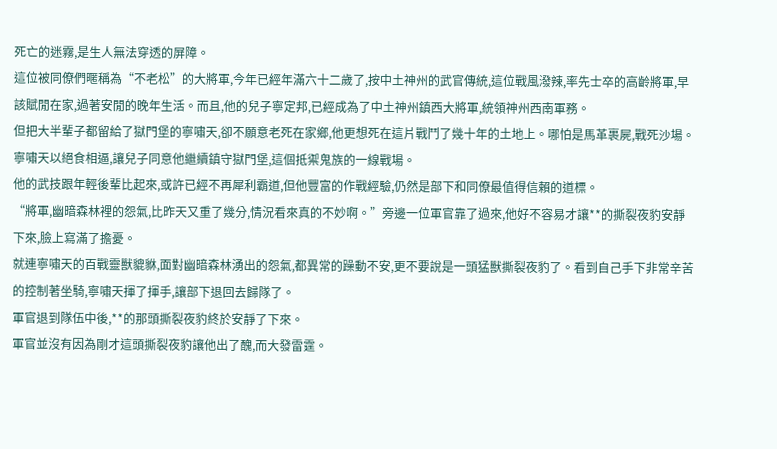死亡的迷霧,是生人無法穿透的屏障。
這位被同僚們暱稱為“不老松”的大將軍,今年已經年滿六十二歲了,按中土神州的武官傳統,這位戰風潑辣,率先士卒的高齡將軍,早該賦閒在家,過著安閒的晚年生活。而且,他的兒子寧定邦,已經成為了中土神州鎮西大將軍,統領神州西南軍務。
但把大半輩子都留給了獄門堡的寧嘯天,卻不願意老死在家鄉,他更想死在這片戰鬥了幾十年的土地上。哪怕是馬革裹屍,戰死沙場。
寧嘯天以絕食相逼,讓兒子同意他繼續鎮守獄門堡,這個抵禦鬼族的一線戰場。
他的武技跟年輕後輩比起來,或許已經不再犀利霸道,但他豐富的作戰經驗,仍然是部下和同僚最值得信賴的道標。
“將軍,幽暗森林裡的怨氣,比昨天又重了幾分,情況看來真的不妙啊。”旁邊一位軍官靠了過來,他好不容易才讓**的撕裂夜豹安靜下來,臉上寫滿了擔憂。
就連寧嘯天的百戰靈獸貔貅,面對幽暗森林湧出的怨氣,都異常的躁動不安,更不要說是一頭猛獸撕裂夜豹了。看到自己手下非常辛苦的控制著坐騎,寧嘯天揮了揮手,讓部下退回去歸隊了。
軍官退到隊伍中後,**的那頭撕裂夜豹終於安靜了下來。
軍官並沒有因為剛才這頭撕裂夜豹讓他出了醜,而大發雷霆。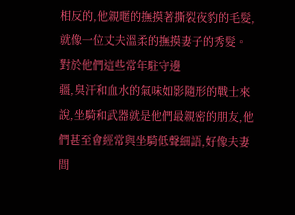相反的,他親暱的撫摸著撕裂夜豹的毛髮,就像一位丈夫溫柔的撫摸妻子的秀髮。
對於他們這些常年駐守邊
疆,臭汗和血水的氣味如影隨形的戰士來說,坐騎和武器就是他們最親密的朋友,他們甚至會經常與坐騎低聲細語,好像夫妻間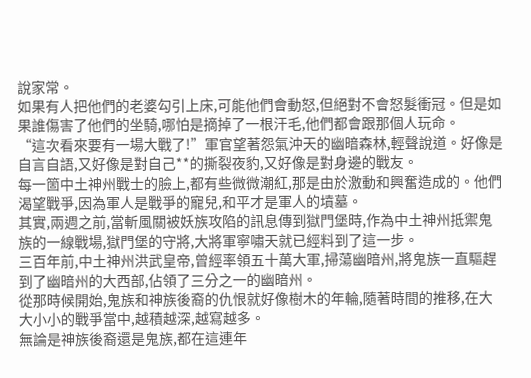說家常。
如果有人把他們的老婆勾引上床,可能他們會動怒,但絕對不會怒髮衝冠。但是如果誰傷害了他們的坐騎,哪怕是摘掉了一根汗毛,他們都會跟那個人玩命。
“這次看來要有一場大戰了!”軍官望著怨氣沖天的幽暗森林,輕聲說道。好像是自言自語,又好像是對自己**的撕裂夜豹,又好像是對身邊的戰友。
每一箇中土神州戰士的臉上,都有些微微潮紅,那是由於激動和興奮造成的。他們渴望戰爭,因為軍人是戰爭的寵兒,和平才是軍人的墳墓。
其實,兩週之前,當斬風關被妖族攻陷的訊息傳到獄門堡時,作為中土神州抵禦鬼族的一線戰場,獄門堡的守將,大將軍寧嘯天就已經料到了這一步。
三百年前,中土神州洪武皇帝,曾經率領五十萬大軍,掃蕩幽暗州,將鬼族一直驅趕到了幽暗州的大西部,佔領了三分之一的幽暗州。
從那時候開始,鬼族和神族後裔的仇恨就好像樹木的年輪,隨著時間的推移,在大大小小的戰爭當中,越積越深,越寫越多。
無論是神族後裔還是鬼族,都在這連年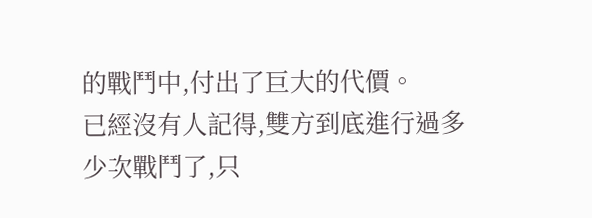的戰鬥中,付出了巨大的代價。
已經沒有人記得,雙方到底進行過多少次戰鬥了,只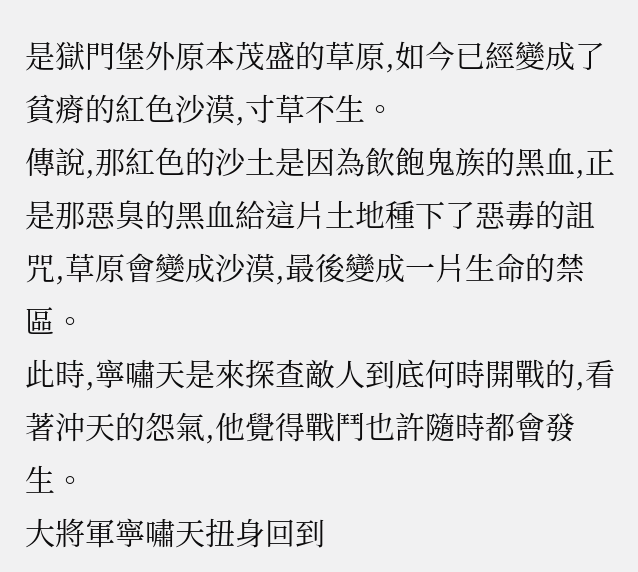是獄門堡外原本茂盛的草原,如今已經變成了貧瘠的紅色沙漠,寸草不生。
傳說,那紅色的沙土是因為飲飽鬼族的黑血,正是那惡臭的黑血給這片土地種下了惡毒的詛咒,草原會變成沙漠,最後變成一片生命的禁區。
此時,寧嘯天是來探查敵人到底何時開戰的,看著沖天的怨氣,他覺得戰鬥也許隨時都會發生。
大將軍寧嘯天扭身回到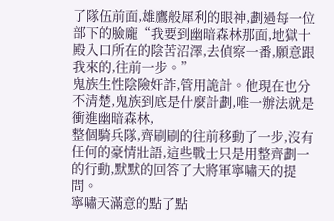了隊伍前面,雄鷹般犀利的眼神,劃過每一位部下的臉龐“我要到幽暗森林那面,地獄十殿入口所在的陰苦沼澤,去偵察一番,願意跟我來的,往前一步。”
鬼族生性陰險奸詐,管用詭計。他現在也分不清楚,鬼族到底是什麼計劃,唯一辦法就是衝進幽暗森林,
整個騎兵隊,齊刷刷的往前移動了一步,沒有任何的豪情壯語,這些戰士只是用整齊劃一的行動,默默的回答了大將軍寧嘯天的提問。
寧嘯天滿意的點了點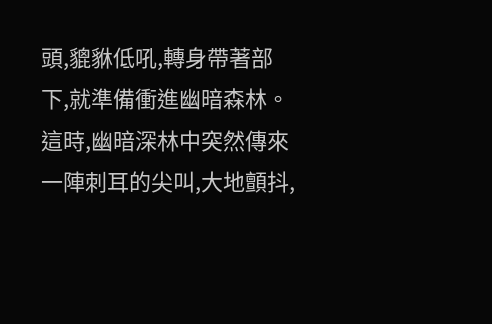頭,貔貅低吼,轉身帶著部下,就準備衝進幽暗森林。
這時,幽暗深林中突然傳來一陣刺耳的尖叫,大地顫抖,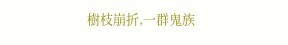樹枝崩折,一群鬼族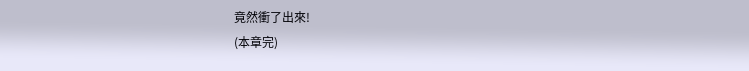竟然衝了出來!
(本章完)